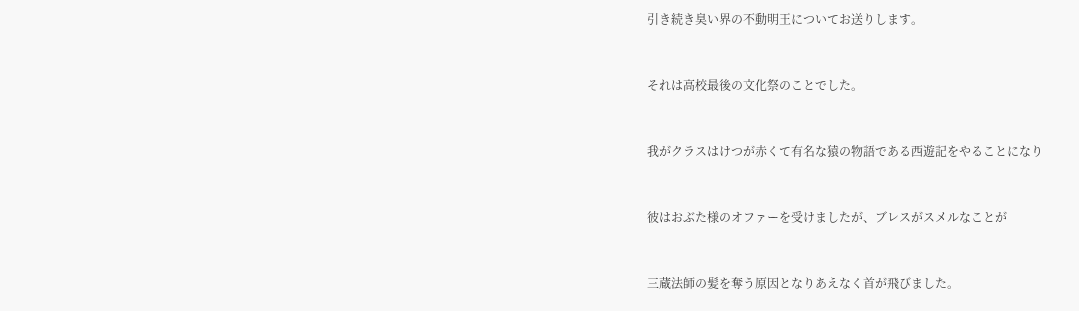引き続き臭い界の不動明王についてお送りします。


それは高校最後の文化祭のことでした。


我がクラスはけつが赤くて有名な猿の物語である西遊記をやることになり


彼はおぶた様のオファーを受けましたが、ブレスがスメルなことが


三蔵法師の髪を奪う原因となりあえなく首が飛びました。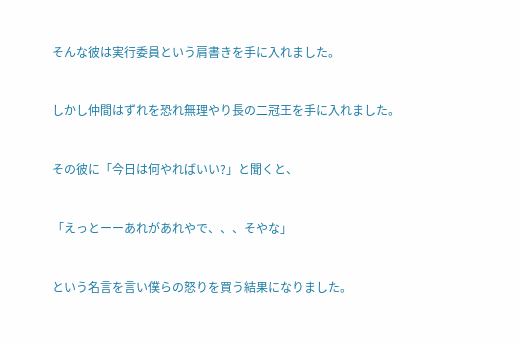そんな彼は実行委員という肩書きを手に入れました。


しかし仲間はずれを恐れ無理やり長の二冠王を手に入れました。


その彼に「今日は何やればいい?」と聞くと、


「えっとーーあれがあれやで、、、そやな」


という名言を言い僕らの怒りを買う結果になりました。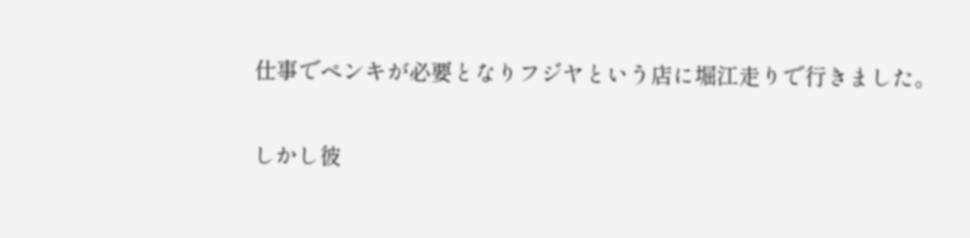仕事でペンキが必要となりフジヤという店に堀江走りで行きました。


しかし彼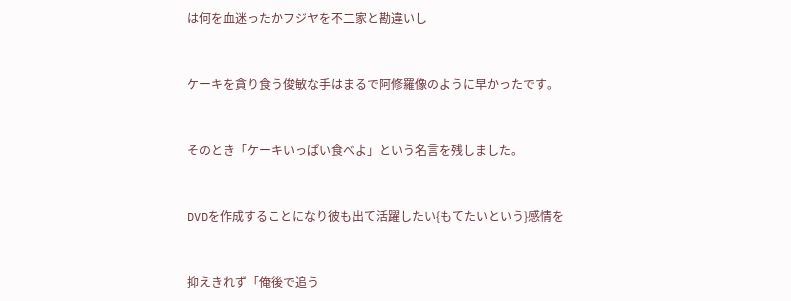は何を血迷ったかフジヤを不二家と勘違いし


ケーキを貪り食う俊敏な手はまるで阿修羅像のように早かったです。


そのとき「ケーキいっぱい食べよ」という名言を残しました。


DVDを作成することになり彼も出て活躍したい{もてたいという}感情を


抑えきれず「俺後で追う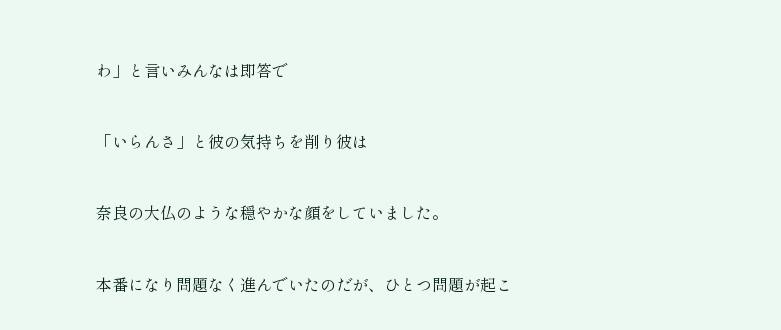わ」と言いみんなは即答で


「いらんさ」と彼の気持ちを削り彼は


奈良の大仏のような穏やかな顔をしていました。


本番になり問題なく進んでいたのだが、ひとつ問題が起こ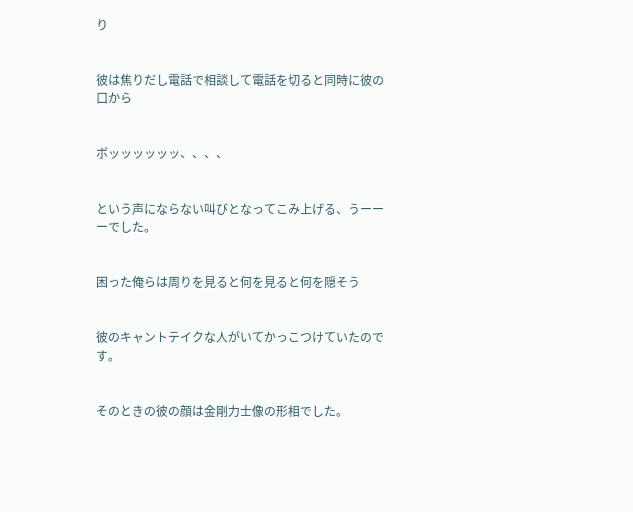り


彼は焦りだし電話で相談して電話を切ると同時に彼の口から


ボッッッッッッ、、、、


という声にならない叫びとなってこみ上げる、うーーーでした。


困った俺らは周りを見ると何を見ると何を隠そう


彼のキャントテイクな人がいてかっこつけていたのです。


そのときの彼の顔は金剛力士像の形相でした。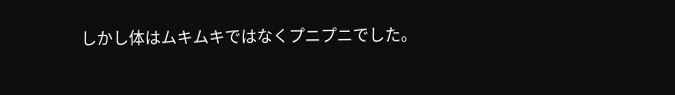しかし体はムキムキではなくプニプニでした。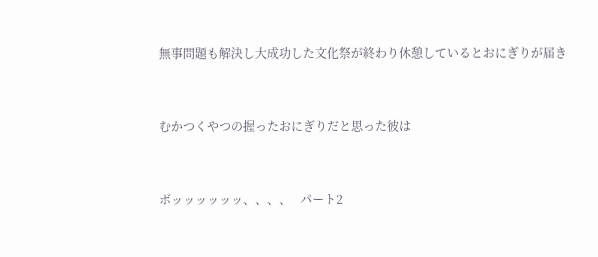無事問題も解決し大成功した文化祭が終わり休憩しているとおにぎりが届き


むかつくやつの握ったおにぎりだと思った彼は


ボッッッッッッ、、、、   パート2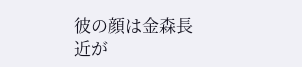彼の顔は金森長近が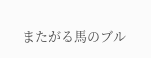またがる馬のブル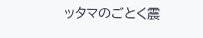ッタマのごとく震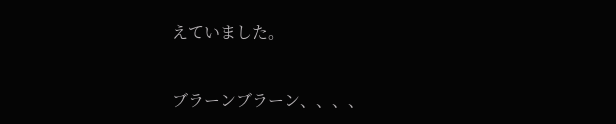えていました。


ブラーンブラーン、、、、